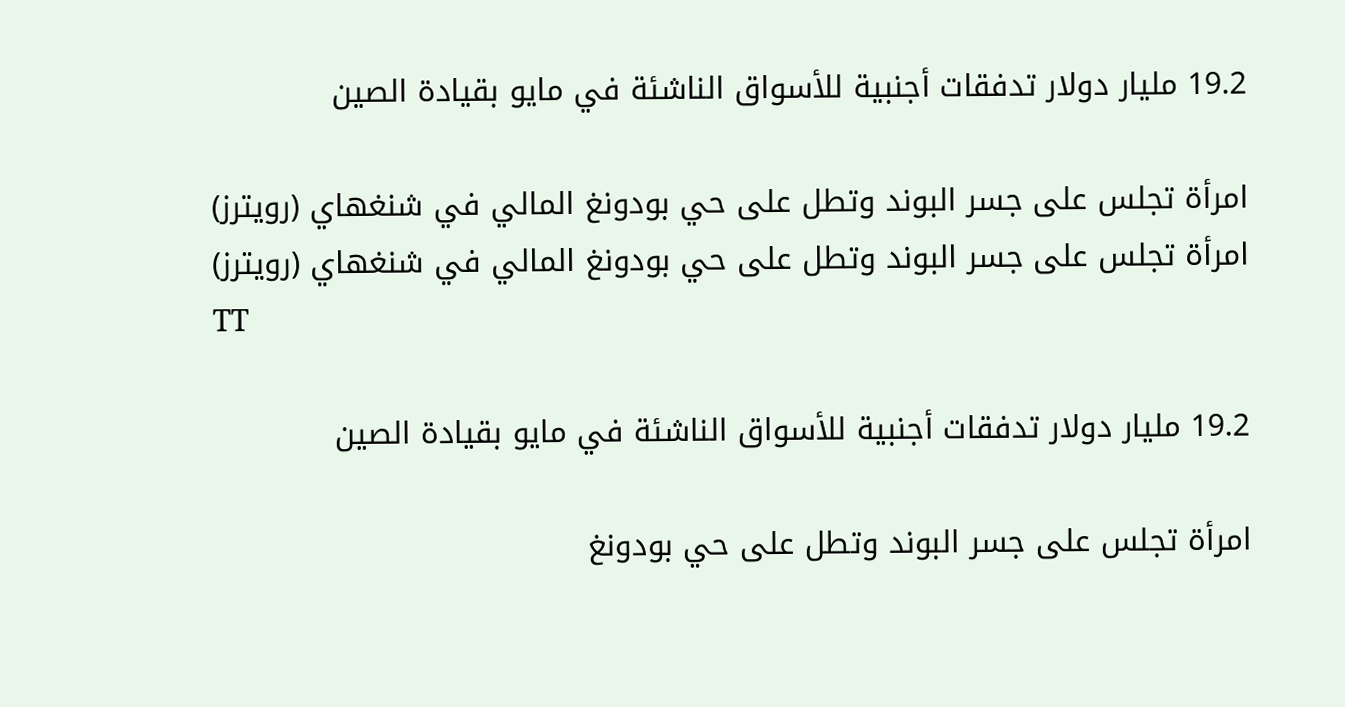19.2 مليار دولار تدفقات أجنبية للأسواق الناشئة في مايو بقيادة الصين

امرأة تجلس على جسر البوند وتطل على حي بودونغ المالي في شنغهاي (رويترز)
امرأة تجلس على جسر البوند وتطل على حي بودونغ المالي في شنغهاي (رويترز)
TT

19.2 مليار دولار تدفقات أجنبية للأسواق الناشئة في مايو بقيادة الصين

امرأة تجلس على جسر البوند وتطل على حي بودونغ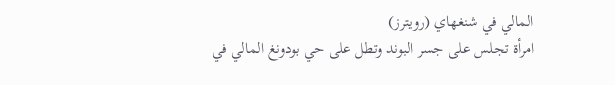المالي في شنغهاي (رويترز)
امرأة تجلس على جسر البوند وتطل على حي بودونغ المالي في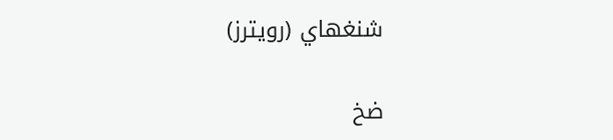شنغهاي (رويترز)

ضخ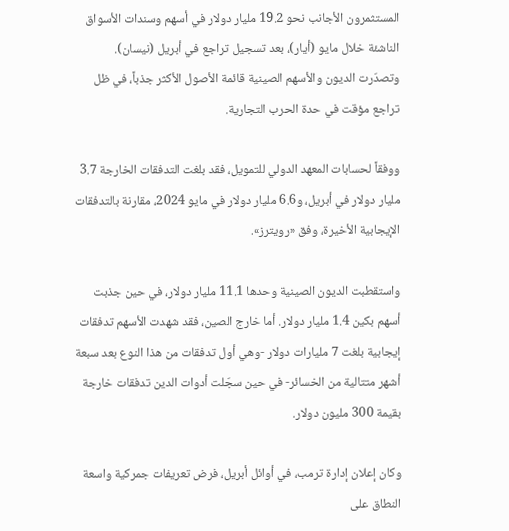المستثمرون الأجانب نحو 19.2 مليار دولار في أسهم وسندات الأسواق الناشئة خلال مايو (أيار)، بعد تسجيل تراجع في أبريل (نيسان). وتصدّرت الديون والأسهم الصينية قائمة الأصول الأكثر جذباً، في ظل تراجع مؤقت في حدة الحرب التجارية.

ووفقاً لحسابات المعهد الدولي للتمويل، فقد بلغت التدفقات الخارجة 3.7 مليار دولار في أبريل، و6.6 مليار دولار في مايو 2024، مقارنة بالتدفقات الإيجابية الأخيرة، وفق «رويترز».

واستقطبت الديون الصينية وحدها 11.1 مليار دولار، في حين جذبت أسهم بكين 1.4 مليار دولار. أما خارج الصين، فقد شهدت الأسهم تدفقات إيجابية بلغت 7 مليارات دولار -وهي أول تدفقات من هذا النوع بعد سبعة أشهر متتالية من الخسائر- في حين سجّلت أدوات الدين تدفقات خارجة بقيمة 300 مليون دولار.

وكان إعلان إدارة ترمب، في أوائل أبريل، فرض تعريفات جمركية واسعة النطاق على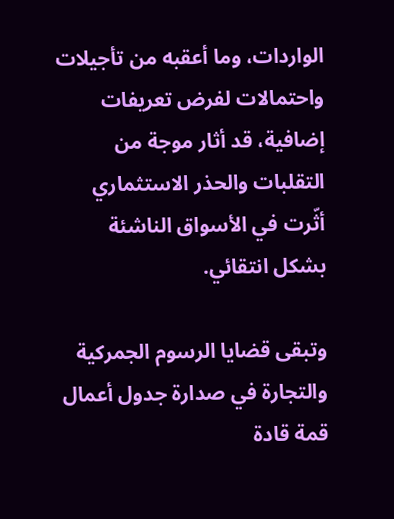الواردات، وما أعقبه من تأجيلات واحتمالات لفرض تعريفات إضافية، قد أثار موجة من التقلبات والحذر الاستثماري أثّرت في الأسواق الناشئة بشكل انتقائي.

وتبقى قضايا الرسوم الجمركية والتجارة في صدارة جدول أعمال قمة قادة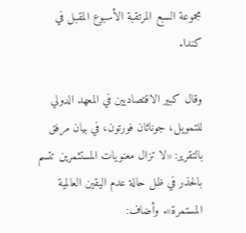مجموعة السبع المرتقبة الأسبوع المقبل في كندا.

وقال كبير الاقتصاديين في المعهد الدولي للتمويل، جوناثان فورتون، في بيان مرفق بالتقرير: «لا تزال معنويات المستثمرين تتسم بالحذر في ظل حالة عدم اليقين العالمية المستمرة». وأضاف: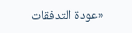«عودة التدفقات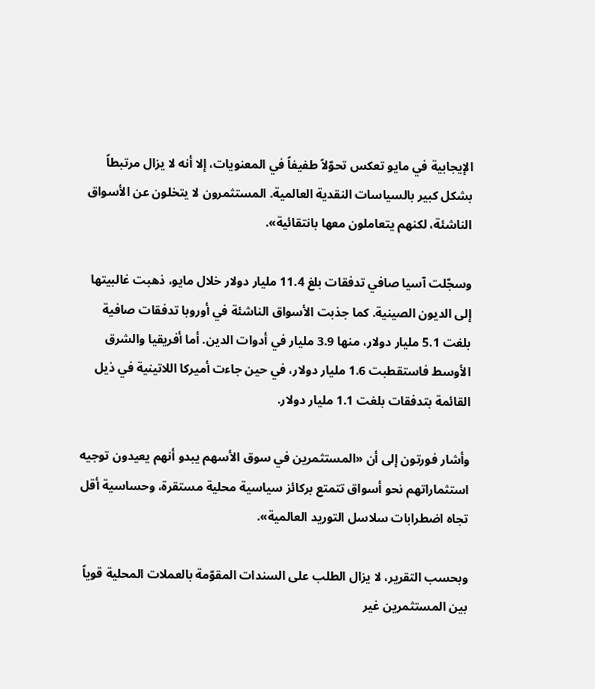الإيجابية في مايو تعكس تحوّلاً طفيفاً في المعنويات، إلا أنه لا يزال مرتبطاً بشكل كبير بالسياسات النقدية العالمية. المستثمرون لا يتخلون عن الأسواق الناشئة، لكنهم يتعاملون معها بانتقائية».

وسجّلت آسيا صافي تدفقات بلغ 11.4 مليار دولار خلال مايو، ذهبت غالبيتها إلى الديون الصينية. كما جذبت الأسواق الناشئة في أوروبا تدفقات صافية بلغت 5.1 مليار دولار، منها 3.9 مليار في أدوات الدين. أما أفريقيا والشرق الأوسط فاستقطبت 1.6 مليار دولار، في حين جاءت أميركا اللاتينية في ذيل القائمة بتدفقات بلغت 1.1 مليار دولار.

وأشار فورتون إلى أن «المستثمرين في سوق الأسهم يبدو أنهم يعيدون توجيه استثماراتهم نحو أسواق تتمتع بركائز سياسية محلية مستقرة، وحساسية أقل تجاه اضطرابات سلاسل التوريد العالمية».

وبحسب التقرير، لا يزال الطلب على السندات المقوّمة بالعملات المحلية قوياً بين المستثمرين غير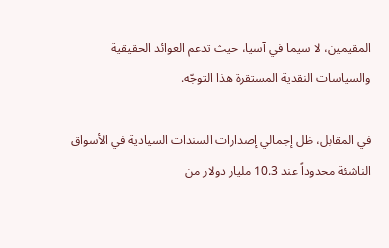المقيمين، لا سيما في آسيا، حيث تدعم العوائد الحقيقية والسياسات النقدية المستقرة هذا التوجّه.

في المقابل، ظل إجمالي إصدارات السندات السيادية في الأسواق الناشئة محدوداً عند 10.3 مليار دولار من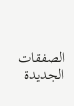الصفقات الجديدة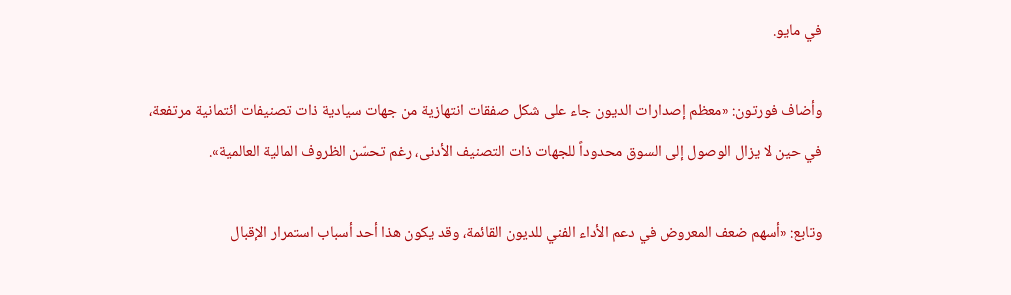في مايو.

وأضاف فورتون: «معظم إصدارات الديون جاء على شكل صفقات انتهازية من جهات سيادية ذات تصنيفات ائتمانية مرتفعة، في حين لا يزال الوصول إلى السوق محدوداً للجهات ذات التصنيف الأدنى، رغم تحسّن الظروف المالية العالمية».

وتابع: «أسهم ضعف المعروض في دعم الأداء الفني للديون القائمة، وقد يكون هذا أحد أسباب استمرار الإقبال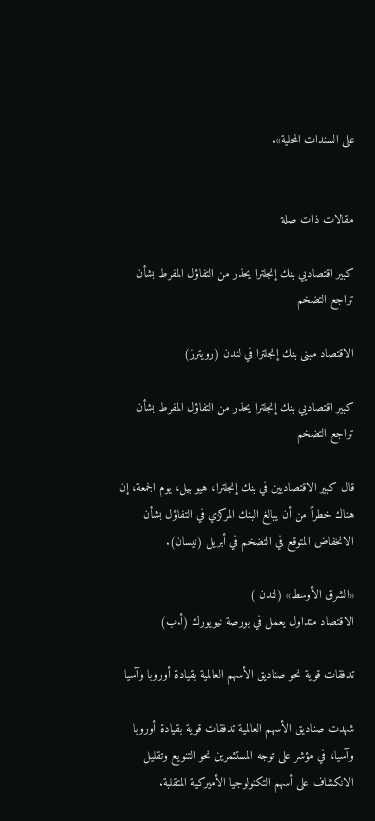على السندات المحلية».


مقالات ذات صلة

كبير اقتصاديي بنك إنجلترا يحذر من التفاؤل المفرط بشأن تراجع التضخم

الاقتصاد مبنى بنك إنجلترا في لندن (رويترز)

كبير اقتصاديي بنك إنجلترا يحذر من التفاؤل المفرط بشأن تراجع التضخم

قال كبير الاقتصاديين في بنك إنجلترا، هيو بيل، يوم الجمعة، إن هناك خطراً من أن يبالغ البنك المركزي في التفاؤل بشأن الانخفاض المتوقع في التضخم في أبريل (نيسان).

«الشرق الأوسط» (لندن )
الاقتصاد متداول يعمل في بورصة نيويورك (أ.ب)

تدفقات قوية نحو صناديق الأسهم العالمية بقيادة أوروبا وآسيا

شهدت صناديق الأسهم العالمية تدفقات قوية بقيادة أوروبا وآسيا، في مؤشر على توجه المستثمرين نحو التنويع وتقليل الانكشاف على أسهم التكنولوجيا الأميركية المتقلبة.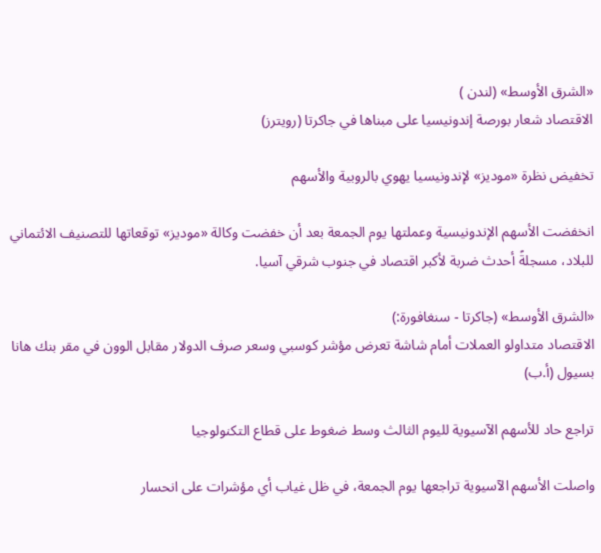«الشرق الأوسط» (لندن )
الاقتصاد شعار بورصة إندونيسيا على مبناها في جاكرتا (رويترز)

تخفيض نظرة «موديز» لإندونيسيا يهوي بالروبية والأسهم

انخفضت الأسهم الإندونيسية وعملتها يوم الجمعة بعد أن خفضت وكالة «موديز» توقعاتها للتصنيف الائتماني للبلاد، مسجلةً أحدث ضربة لأكبر اقتصاد في جنوب شرقي آسيا.

«الشرق الأوسط» (جاكرتا - سنغافورة:)
الاقتصاد متداولو العملات أمام شاشة تعرض مؤشر كوسبي وسعر صرف الدولار مقابل الوون في مقر بنك هانا بسيول (أ.ب)

تراجع حاد للأسهم الآسيوية لليوم الثالث وسط ضغوط على قطاع التكنولوجيا

واصلت الأسهم الآسيوية تراجعها يوم الجمعة، في ظل غياب أي مؤشرات على انحسار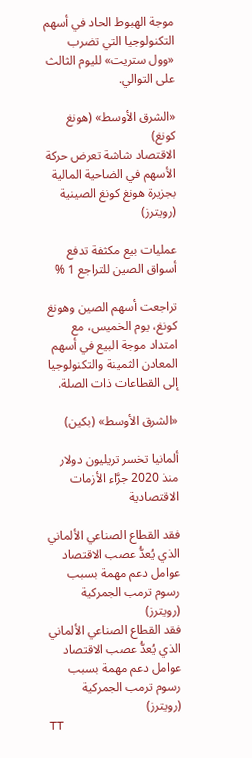موجة الهبوط الحاد في أسهم التكنولوجيا التي تضرب «وول ستريت» لليوم الثالث على التوالي.

«الشرق الأوسط» (هونغ كونغ)
الاقتصاد شاشة تعرض حركة الأسهم في الضاحية المالية بجزيرة هونغ كونغ الصينية (رويترز)

عمليات بيع مكثفة تدفع أسواق الصين للتراجع 1 %

تراجعت أسهم الصين وهونغ كونغ، يوم الخميس، مع امتداد موجة البيع في أسهم المعادن الثمينة والتكنولوجيا إلى القطاعات ذات الصلة.

«الشرق الأوسط» (بكين)

ألمانيا تخسر تريليون دولار منذ 2020 جرَّاء الأزمات الاقتصادية

فقد القطاع الصناعي الألماني الذي يُعدُّ عصب الاقتصاد عوامل دعم مهمة بسبب رسوم ترمب الجمركية (رويترز)
فقد القطاع الصناعي الألماني الذي يُعدُّ عصب الاقتصاد عوامل دعم مهمة بسبب رسوم ترمب الجمركية (رويترز)
TT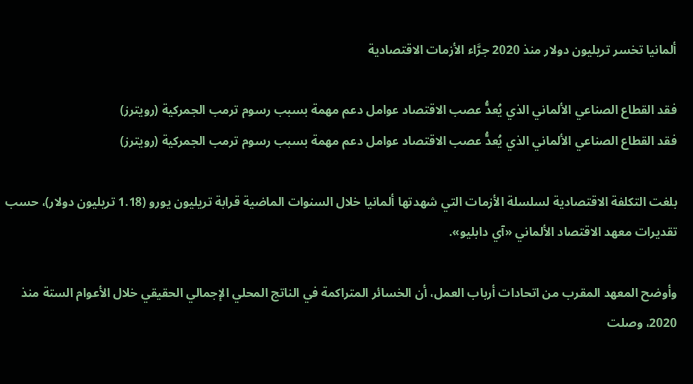ألمانيا تخسر تريليون دولار منذ 2020 جرَّاء الأزمات الاقتصادية

فقد القطاع الصناعي الألماني الذي يُعدُّ عصب الاقتصاد عوامل دعم مهمة بسبب رسوم ترمب الجمركية (رويترز)
فقد القطاع الصناعي الألماني الذي يُعدُّ عصب الاقتصاد عوامل دعم مهمة بسبب رسوم ترمب الجمركية (رويترز)

بلغت التكلفة الاقتصادية لسلسلة الأزمات التي شهدتها ألمانيا خلال السنوات الماضية قرابة تريليون يورو (1.18 تريليون دولار)، حسب تقديرات معهد الاقتصاد الألماني «آي دابليو».

وأوضح المعهد المقرب من اتحادات أرباب العمل، أن الخسائر المتراكمة في الناتج المحلي الإجمالي الحقيقي خلال الأعوام الستة منذ 2020، وصلت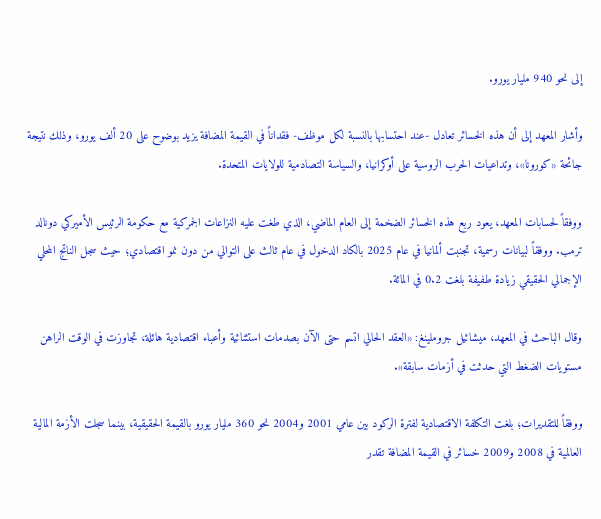إلى نحو 940 مليار يورو.

وأشار المعهد إلى أن هذه الخسائر تعادل -عند احتسابها بالنسبة لكل موظف- فقداناً في القيمة المضافة يزيد بوضوح على 20 ألف يورو، وذلك نتيجة جائحة «كورونا»، وتداعيات الحرب الروسية على أوكرانيا، والسياسة التصادمية للولايات المتحدة.

ووفقاً لحسابات المعهد، يعود ربع هذه الخسائر الضخمة إلى العام الماضي، الذي طغت عليه النزاعات الجمركية مع حكومة الرئيس الأميركي دونالد ترمب. ووفقاً لبيانات رسمية، تجنبت ألمانيا في عام 2025 بالكاد الدخول في عام ثالث على التوالي من دون نمو اقتصادي؛ حيث سجل الناتج المحلي الإجمالي الحقيقي زيادة طفيفة بلغت 0.2 في المائة.

وقال الباحث في المعهد، ميشائيل جروملينغ: «العقد الحالي اتسم حتى الآن بصدمات استثنائية وأعباء اقتصادية هائلة، تجاوزت في الوقت الراهن مستويات الضغط التي حدثت في أزمات سابقة».

ووفقاً للتقديرات؛ بلغت التكلفة الاقتصادية لفترة الركود بين عامي 2001 و2004 نحو 360 مليار يورو بالقيمة الحقيقية، بينما سجلت الأزمة المالية العالمية في 2008 و2009 خسائر في القيمة المضافة تقدر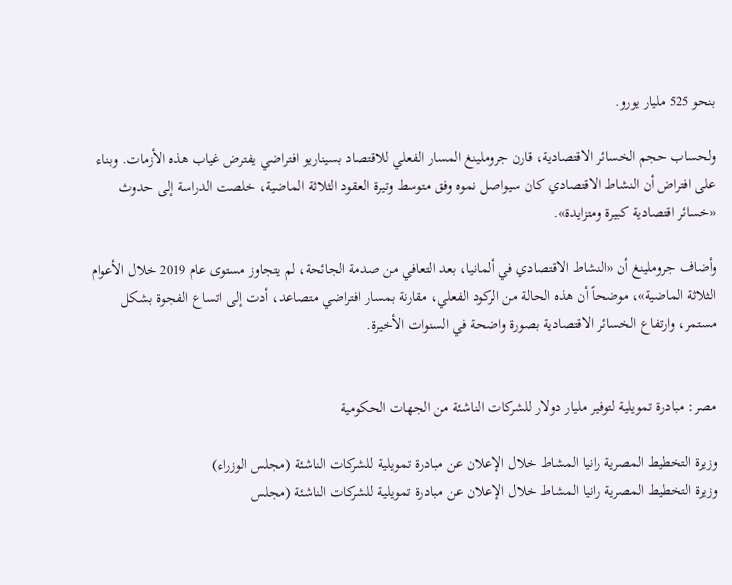بنحو 525 مليار يورو.

ولحساب حجم الخسائر الاقتصادية، قارن جروملينغ المسار الفعلي للاقتصاد بسيناريو افتراضي يفترض غياب هذه الأزمات. وبناء على افتراض أن النشاط الاقتصادي كان سيواصل نموه وفق متوسط وتيرة العقود الثلاثة الماضية، خلصت الدراسة إلى حدوث «خسائر اقتصادية كبيرة ومتزايدة».

وأضاف جروملينغ أن «النشاط الاقتصادي في ألمانيا، بعد التعافي من صدمة الجائحة، لم يتجاوز مستوى عام 2019 خلال الأعوام الثلاثة الماضية»، موضحاً أن هذه الحالة من الركود الفعلي، مقارنة بمسار افتراضي متصاعد، أدت إلى اتساع الفجوة بشكل مستمر، وارتفاع الخسائر الاقتصادية بصورة واضحة في السنوات الأخيرة.


مصر: مبادرة تمويلية لتوفير مليار دولار للشركات الناشئة من الجهات الحكومية

وزيرة التخطيط المصرية رانيا المشاط خلال الإعلان عن مبادرة تمويلية للشركات الناشئة (مجلس الوزراء)
وزيرة التخطيط المصرية رانيا المشاط خلال الإعلان عن مبادرة تمويلية للشركات الناشئة (مجلس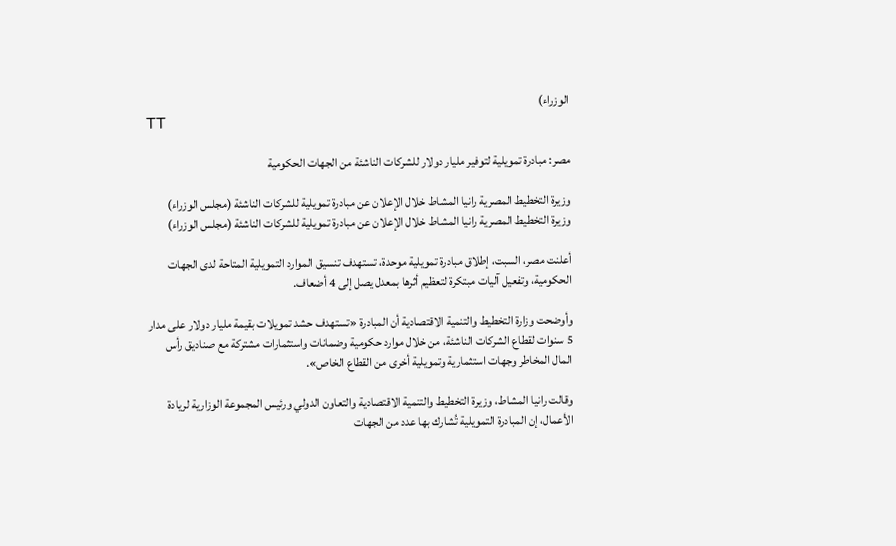الوزراء)
TT

مصر: مبادرة تمويلية لتوفير مليار دولار للشركات الناشئة من الجهات الحكومية

وزيرة التخطيط المصرية رانيا المشاط خلال الإعلان عن مبادرة تمويلية للشركات الناشئة (مجلس الوزراء)
وزيرة التخطيط المصرية رانيا المشاط خلال الإعلان عن مبادرة تمويلية للشركات الناشئة (مجلس الوزراء)

أعلنت مصر، السبت، إطلاق مبادرة تمويلية موحدة، تستهدف تنسيق الموارد التمويلية المتاحة لدى الجهات الحكومية، وتفعيل آليات مبتكرة لتعظيم أثرها بمعدل يصل إلى 4 أضعاف.

وأوضحت وزارة التخطيط والتنمية الاقتصادية أن المبادرة «تستهدف حشد تمويلات بقيمة مليار دولار على مدار 5 سنوات لقطاع الشركات الناشئة، من خلال موارد حكومية وضمانات واستثمارات مشتركة مع صناديق رأس المال المخاطر وجهات استثمارية وتمويلية أخرى من القطاع الخاص».

وقالت رانيا المشاط، وزيرة التخطيط والتنمية الاقتصادية والتعاون الدولي ورئيس المجموعة الوزارية لريادة الأعمال، إن المبادرة التمويلية تُشارك بها عدد من الجهات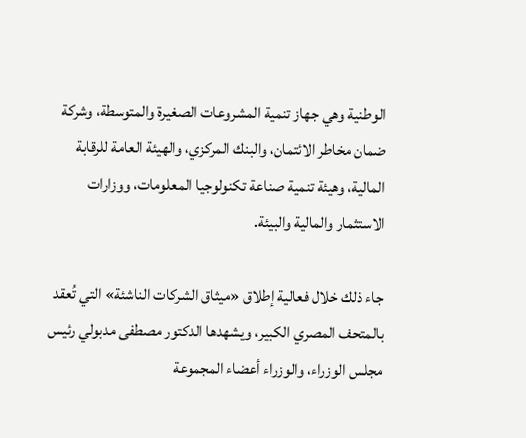الوطنية وهي جهاز تنمية المشروعات الصغيرة والمتوسطة، وشركة ضمان مخاطر الائتمان، والبنك المركزي، والهيئة العامة للرقابة المالية، وهيئة تنمية صناعة تكنولوجيا المعلومات، ووزارات الاستثمار والمالية والبيئة.

جاء ذلك خلال فعالية إطلاق «ميثاق الشركات الناشئة» التي تُعقد بالمتحف المصري الكبير، ويشهدها الدكتور مصطفى مدبولي رئيس مجلس الوزراء، والوزراء أعضاء المجموعة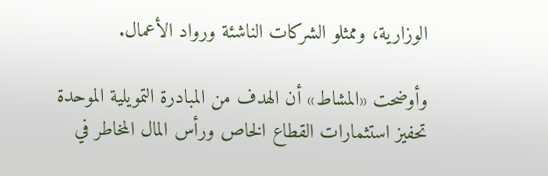الوزارية، وممثلو الشركات الناشئة ورواد الأعمال.

وأوضحت «المشاط» أن الهدف من المبادرة التمويلية الموحدة تحفيز استثمارات القطاع الخاص ورأس المال المخاطر في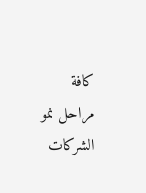كافة مراحل نمو الشركات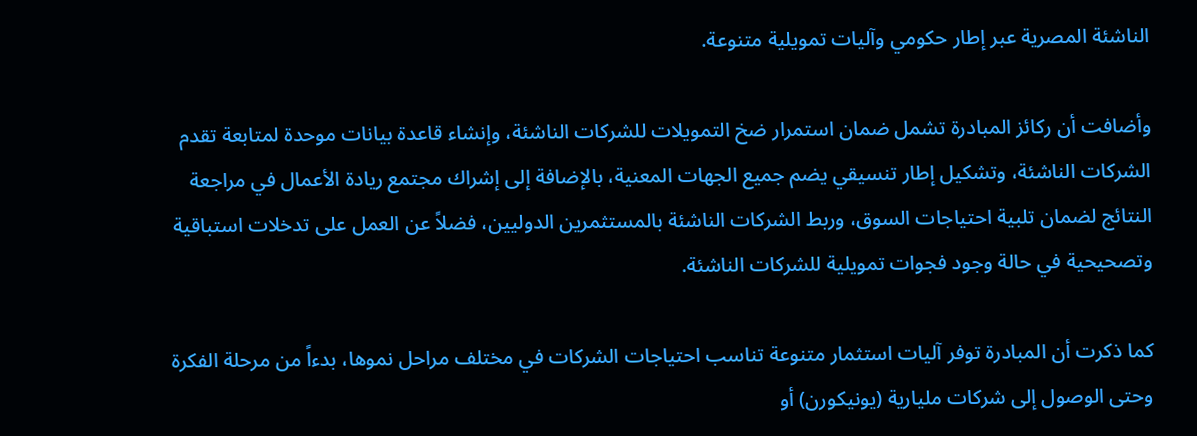الناشئة المصرية عبر إطار حكومي وآليات تمويلية متنوعة.

وأضافت أن ركائز المبادرة تشمل ضمان استمرار ضخ التمويلات للشركات الناشئة، وإنشاء قاعدة بيانات موحدة لمتابعة تقدم الشركات الناشئة، وتشكيل إطار تنسيقي يضم جميع الجهات المعنية، بالإضافة إلى إشراك مجتمع ريادة الأعمال في مراجعة النتائج لضمان تلبية احتياجات السوق، وربط الشركات الناشئة بالمستثمرين الدوليين، فضلاً عن العمل على تدخلات استباقية وتصحيحية في حالة وجود فجوات تمويلية للشركات الناشئة.

كما ذكرت أن المبادرة توفر آليات استثمار متنوعة تناسب احتياجات الشركات في مختلف مراحل نموها، بدءاً من مرحلة الفكرة وحتى الوصول إلى شركات مليارية (يونيكورن) أو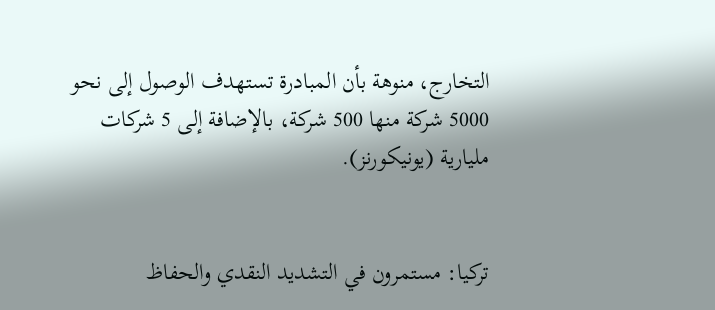التخارج، منوهة بأن المبادرة تستهدف الوصول إلى نحو 5000 شركة منها 500 شركة، بالإضافة إلى 5 شركات مليارية (يونيكورنز).


تركيا: مستمرون في التشديد النقدي والحفاظ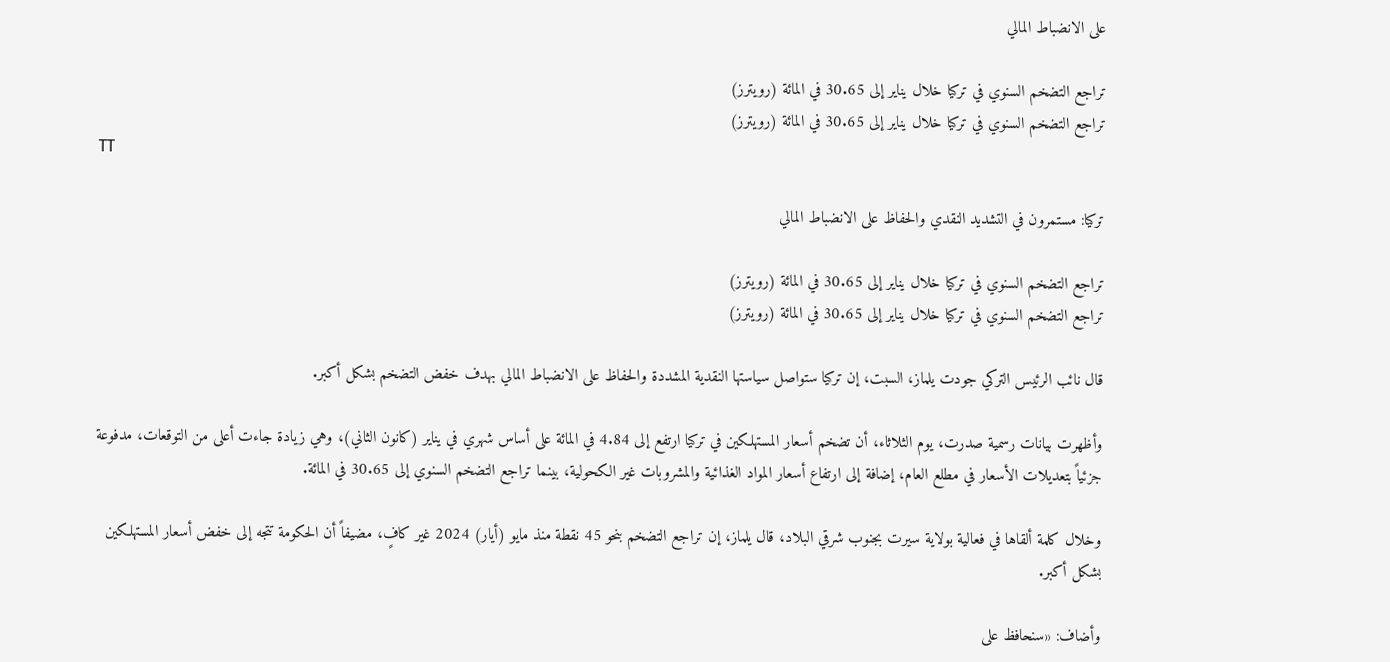على الانضباط المالي

تراجع التضخم السنوي في تركيا خلال يناير إلى 30.65 في المائة (رويترز)
تراجع التضخم السنوي في تركيا خلال يناير إلى 30.65 في المائة (رويترز)
TT

تركيا: مستمرون في التشديد النقدي والحفاظ على الانضباط المالي

تراجع التضخم السنوي في تركيا خلال يناير إلى 30.65 في المائة (رويترز)
تراجع التضخم السنوي في تركيا خلال يناير إلى 30.65 في المائة (رويترز)

قال نائب الرئيس التركي جودت يلماز، السبت، إن تركيا ستواصل سياستها النقدية المشددة والحفاظ على الانضباط المالي بهدف خفض التضخم بشكل أكبر.

وأظهرت بيانات رسمية صدرت، يوم الثلاثاء، أن تضخم أسعار المستهلكين في تركيا ارتفع إلى 4.84 في المائة على أساس شهري في يناير (كانون الثاني)، وهي زيادة جاءت أعلى من التوقعات، مدفوعة جزئياً بتعديلات الأسعار في ‌مطلع العام، ‌إضافة إلى ارتفاع أسعار ‌المواد الغذائية والمشروبات غير ‌الكحولية، بينما تراجع التضخم السنوي إلى 30.65 في المائة.

وخلال كلمة ألقاها في فعالية بولاية سيرت بجنوب شرقي البلاد، قال يلماز، إن تراجع التضخم بنحو 45 نقطة منذ مايو (أيار) 2024 غير كافٍ، مضيفاً أن الحكومة تتجه إلى خفض أسعار المستهلكين بشكل أكبر.

وأضاف: «سنحافظ على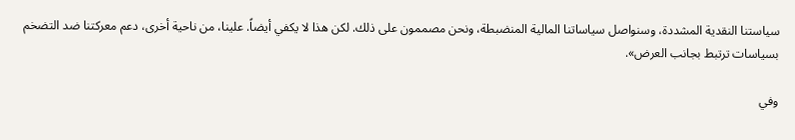سياستنا ‌النقدية المشددة، وسنواصل سياساتنا المالية المنضبطة، ونحن مصممون على ذلك. لكن هذا لا يكفي أيضاً. علينا، من ناحية أخرى، دعم معركتنا ضد التضخم بسياسات ترتبط بجانب العرض».

وفي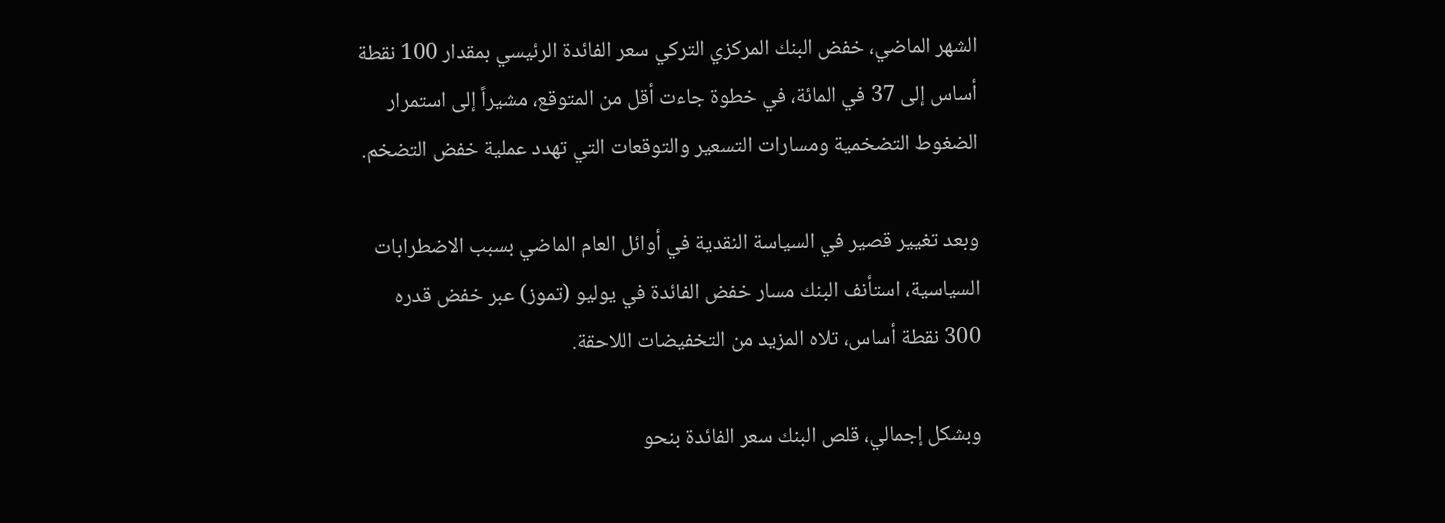الشهر الماضي، خفض البنك المركزي التركي سعر الفائدة الرئيسي بمقدار 100 نقطة أساس إلى 37 في المائة، في خطوة جاءت أقل من المتوقع، مشيراً إلى استمرار الضغوط التضخمية ومسارات التسعير والتوقعات التي تهدد عملية خفض التضخم.

وبعد تغيير قصير في السياسة النقدية في أوائل العام الماضي بسبب الاضطرابات السياسية، استأنف البنك مسار خفض الفائدة في يوليو (تموز) عبر خفض قدره 300 نقطة أساس، تلاه المزيد من التخفيضات اللاحقة.

وبشكل إجمالي، قلص البنك سعر الفائدة بنحو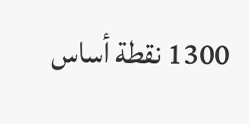1300 نقطة أساس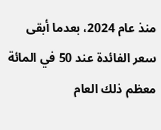منذ عام 2024، بعدما أبقى سعر الفائدة عند ‌50 في المائة معظم ذلك العام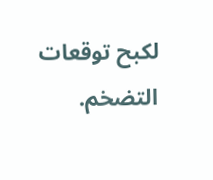لكبح توقعات التضخم.